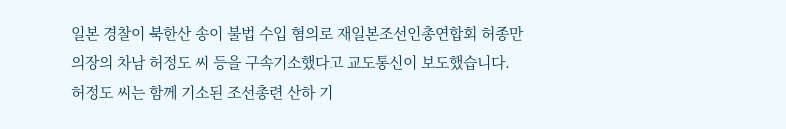일본 경찰이 북한산 송이 불법 수입 혐의로 재일본조선인총연합회 허종만 의장의 차남 허정도 씨 등을 구속기소했다고 교도통신이 보도했습니다.
허정도 씨는 함께 기소된 조선총련 산하 기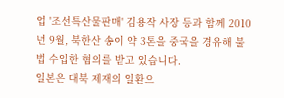업 '조선특산물판매' 김용작 사장 등과 함께 2010년 9월, 북한산 송이 약 3톤을 중국을 경유해 불법 수입한 혐의를 받고 있습니다.
일본은 대북 제재의 일환으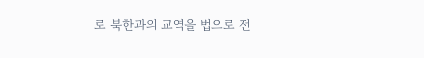로 북한과의 교역을 법으로 전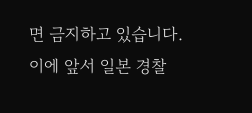면 금지하고 있습니다.
이에 앞서 일본 경찰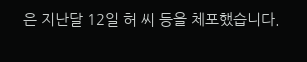은 지난달 12일 허 씨 등을 체포했습니다.